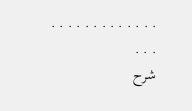. . . . . . . . . . . . . . . .
شرح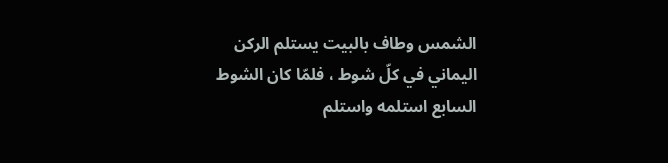الشمس وطاف بالبيت يستلم الركن اليماني في كلّ شوط ، فلمّا كان الشوط السابع استلمه واستلم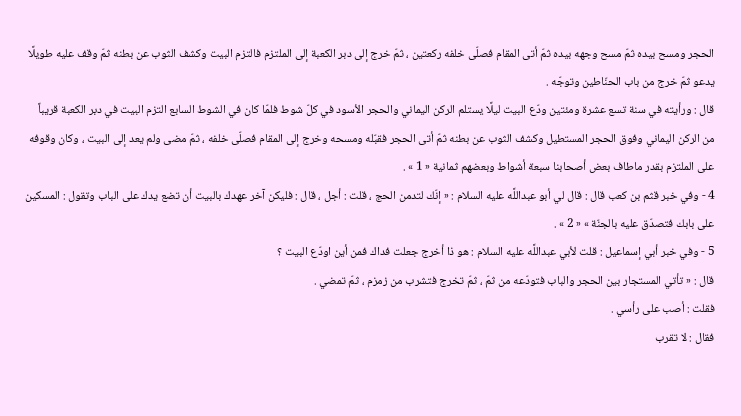الحجر ومسح بيده ثمّ مسح وجهه بيده ثمّ أتى المقام فصلّى خلفه ركعتين ، ثمّ خرج إلى دبر الكعبة إلى الملتزم فالتزم البيت وكشف الثوب عن بطنه ثمّ وقف عليه طويلًا يدعو ثمّ خرج من باب الحنّاطين وتوجّه .
قال : ورأيته في سنة تسع عشرة ومئتين ودّع البيت ليلًا يستلم الركن اليماني والحجر الأسود في كلّ شوط فلمّا كان في الشوط السابع التزم البيت في دبر الكعبة قريباً من الركن اليماني وفوق الحجر المستطيل وكشف الثوب عن بطنه ثمّ أتى الحجر فقبّله ومسحه وخرج إلى المقام فصلّى خلفه ، ثمّ مضى ولم يعد إلى البيت ، وكان وقوفه على الملتزم بقدر ماطاف بعض أصحابنا سبعة أشواط وبعضهم ثمانية « 1 » .
4 - وفي خبر قثم بن كعب قال : قال لي أبو عبداللَّه عليه السلام : « إنّك لتدمن الحج ، قلت : أجل ، قال : فليكن آخر عهدك بالبيت أن تضع يدك على الباب وتقول : المسكين على بابك فتصدّق عليه بالجنّة » « 2 » .
5 - وفي خبر أبي إسماعيل : قلت لأبي عبداللَّه عليه السلام : هو ذا أخرج جعلت فداك فمن أين اودّع البيت ؟
قال : « تأتي المستجار بين الحجر والباب فتودّعه من ثمّ ، ثمّ تخرج فتشرب من زمزم ، ثمّ تمضي .
فقلت : أصب على رأسي .
فقال : لا تقرب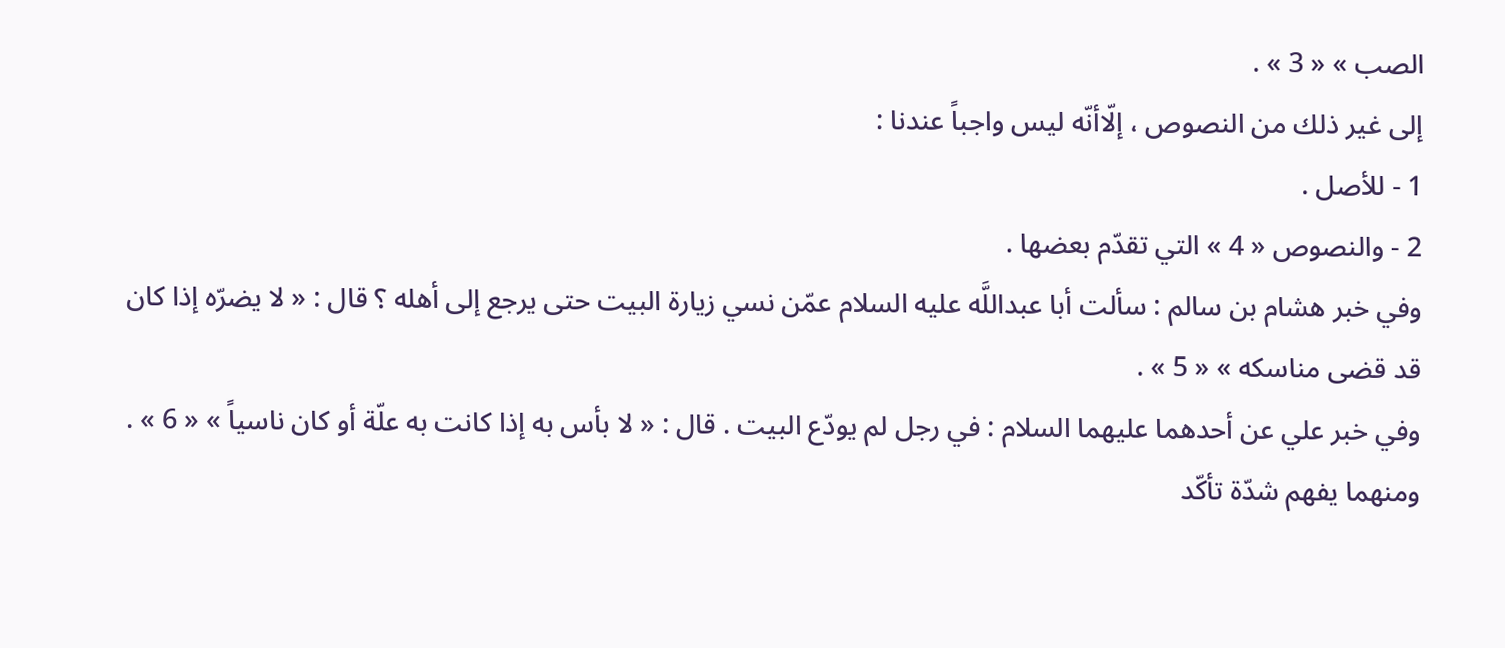الصب » « 3 » .
إلى غير ذلك من النصوص ، إلّاأنّه ليس واجباً عندنا :
1 - للأصل .
2 - والنصوص « 4 » التي تقدّم بعضها .
وفي خبر هشام بن سالم : سألت أبا عبداللَّه عليه السلام عمّن نسي زيارة البيت حتى يرجع إلى أهله ؟ قال : « لا يضرّه إذا كان قد قضى مناسكه » « 5 » .
وفي خبر علي عن أحدهما عليهما السلام : في رجل لم يودّع البيت . قال : « لا بأس به إذا كانت به علّة أو كان ناسياً » « 6 » . ومنهما يفهم شدّة تأكّد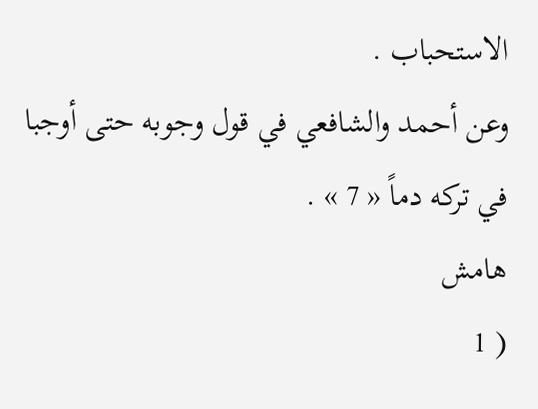الاستحباب .
وعن أحمد والشافعي في قول وجوبه حتى أوجبا في تركه دماً « 7 » .
هامش
( 1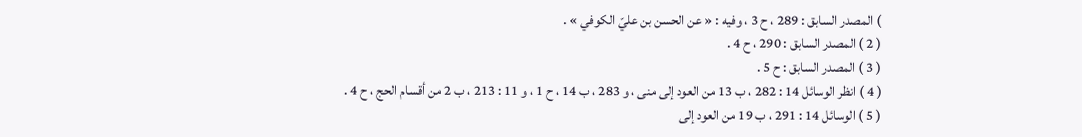) المصدر السابق : 289 ، ح 3 ، وفيه : « عن الحسن بن عليّ الكوفي » .
( 2 ) المصدر السابق : 290 ، ح 4 .
( 3 ) المصدر السابق : ح 5 .
( 4 ) انظر الوسائل 14 : 282 ، ب 13 من العود إلى منى ، و 283 ، ب 14 ، ح 1 ، و 11 : 213 ، ب 2 من أقسام الحج ، ح 4 .
( 5 ) الوسائل 14 : 291 ، ب 19 من العود إلى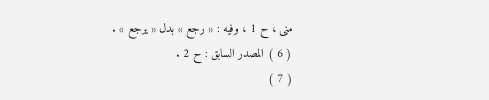منى ، ح 1 ، وفيه : « رجع » بدل « يرجع » .
( 6 ) المصدر السابق : ح 2 .
( 7 )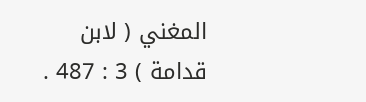المغني ( لابن قدامة ) 3 : 487 .